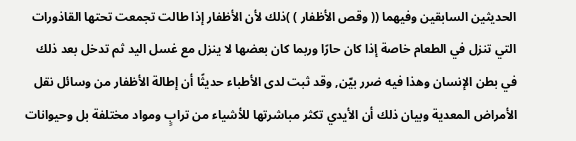الحديثين السابقين وفيهما (( وقص الأظفار ) )ذلك لأن الأظفار إذا طالت تجمعت تحتها القاذورات التي تنزل في الطعام خاصة إذا كان حارًا وربما كان بعضها لا ينزل مع غسل اليد ثم تدخل بعد ذلك في بطن الإنسان وهذا فيه ضرر بيّن, وقد ثبت لدى الأطباء حديثًا أن إطالة الأظفار من وسائل نقل الأمراض المعدية وبيان ذلك أن الأيدي تكثر مباشرتها للأشياء من ترابٍ ومواد مختلفة بل وحيوانات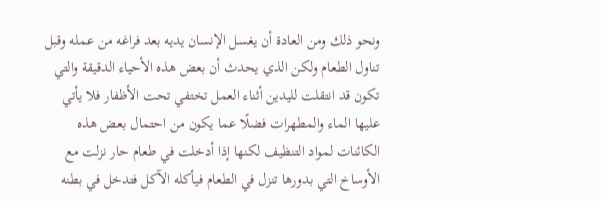ونحو ذلك ومن العادة أن يغسل الإنسان يديه بعد فراغه من عمله وقبل تناول الطعام ولكن الذي يحدث أن بعض هذه الأحياء الدقيقة والتي تكون قد انتقلت لليدين أثناء العمل تختفي تحت الأظفار فلا يأتي عليها الماء والمطهرات فضلًا عما يكون من احتمال بعض هذه الكائنات لمواد التنظيف لكنها إذا أدخلت في طعام حار نزلت مع الأوساخ التي بدورها تنزل في الطعام فيأكله الآكل فتدخل في بطنه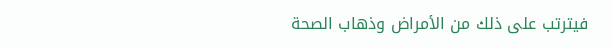فيترتب على ذلك من الأمراض وذهاب الصحة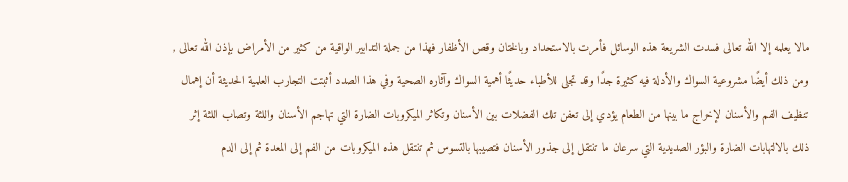مالا يعلمه إلا الله تعالى فسدت الشريعة هذه الوسائل فأمرت بالاستحداد وبالختان وقص الأظفار فهذا من جملة التدابير الواقية من كثير من الأمراض بإذن الله تعالى , ومن ذلك أيضًا مشروعية السواك والأدلة فيه كثيرة جدًا وقد تجلى للأطباء حديثًا أهمية السواك وآثاره الصحية وفي هذا الصدد أثبتت التجارب العلمية الحديثة أن إهمال تنظيف الفم والأسنان لإخراج ما بينها من الطعام يؤدي إلى تعفن تلك الفضلات بين الأسنان وتكاثر الميكروبات الضارة التي تهاجم الأسنان واللثة وتصاب اللثة إثر ذلك بالالتهابات الضارة والبؤر الصديدية التي سرعان ما تنتقل إلى جذور الأسنان فتصيبها بالتسوس ثم تنتقل هذه الميكروبات من الفم إلى المعدة ثم إلى الدم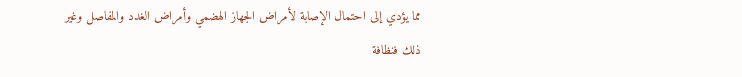مما يؤدي إلى احتمال الإصابة لأمراض الجهاز الهضمي وأمراض الغدد والمفاصل وغير ذلك فنظافة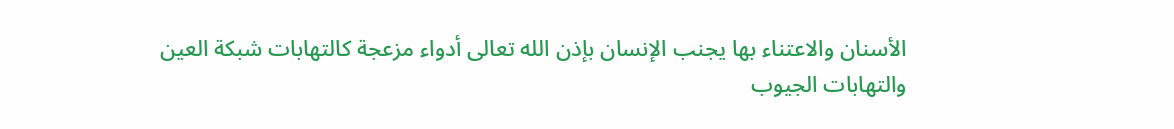الأسنان والاعتناء بها يجنب الإنسان بإذن الله تعالى أدواء مزعجة كالتهابات شبكة العين والتهابات الجيوب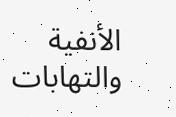الأنفية والتهابات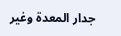جدار المعدة وغير